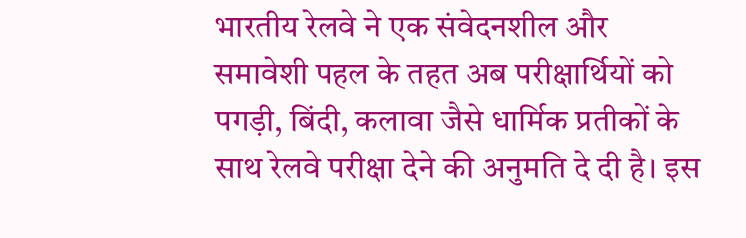भारतीय रेलवे ने एक संवेदनशील और समावेशी पहल के तहत अब परीक्षार्थियों को पगड़ी, बिंदी, कलावा जैसे धार्मिक प्रतीकों के साथ रेलवे परीक्षा देने की अनुमति दे दी है। इस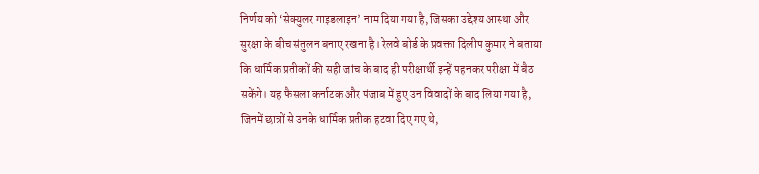निर्णय को ‘सेक्युलर गाइडलाइन’ नाम दिया गया है, जिसका उद्देश्य आस्था और सुरक्षा के बीच संतुलन बनाए रखना है। रेलवे बोर्ड के प्रवक्ता दिलीप कुमार ने बताया कि धार्मिक प्रतीकों की सही जांच के बाद ही परीक्षार्थी इन्हें पहनकर परीक्षा में बैठ सकेंगे। यह फैसला कर्नाटक और पंजाब में हुए उन विवादों के बाद लिया गया है, जिनमें छात्रों से उनके धार्मिक प्रतीक हटवा दिए गए थे,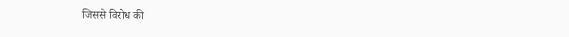जिससे विरोध की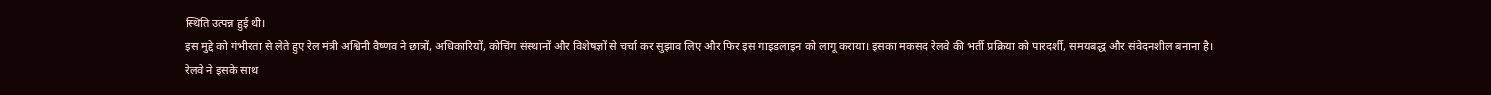स्थिति उत्पन्न हुई थी।
इस मुद्दे को गंभीरता से लेते हुए रेल मंत्री अश्विनी वैष्णव ने छात्रों, अधिकारियों, कोचिंग संस्थानों और विशेषज्ञों से चर्चा कर सुझाव लिए और फिर इस गाइडलाइन को लागू कराया। इसका मकसद रेलवे की भर्ती प्रक्रिया को पारदर्शी, समयबद्ध और संवेदनशील बनाना है।
रेलवे ने इसके साथ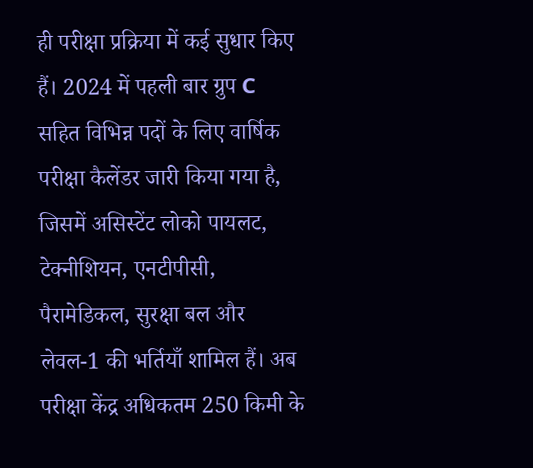ही परीक्षा प्रक्रिया में कई सुधार किए हैं। 2024 में पहली बार ग्रुप C सहित विभिन्न पदों के लिए वार्षिक परीक्षा कैलेंडर जारी किया गया है, जिसमें असिस्टेंट लोको पायलट, टेक्नीशियन, एनटीपीसी, पैरामेडिकल, सुरक्षा बल और लेवल-1 की भर्तियाँ शामिल हैं। अब परीक्षा केंद्र अधिकतम 250 किमी के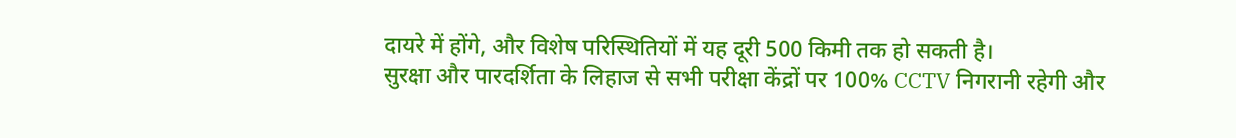दायरे में होंगे, और विशेष परिस्थितियों में यह दूरी 500 किमी तक हो सकती है।
सुरक्षा और पारदर्शिता के लिहाज से सभी परीक्षा केंद्रों पर 100% CCTV निगरानी रहेगी और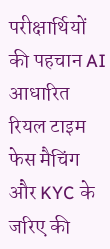परीक्षार्थियों की पहचान AI आधारित रियल टाइम फेस मैचिंग और KYC के जरिए की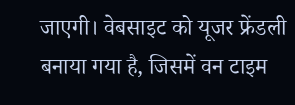जाएगी। वेबसाइट को यूजर फ्रेंडली बनाया गया है, जिसमें वन टाइम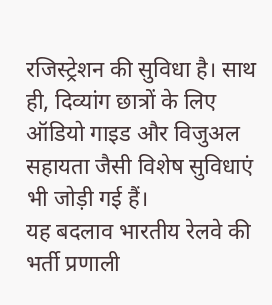रजिस्ट्रेशन की सुविधा है। साथ ही, दिव्यांग छात्रों के लिए ऑडियो गाइड और विजुअल सहायता जैसी विशेष सुविधाएं भी जोड़ी गई हैं।
यह बदलाव भारतीय रेलवे की भर्ती प्रणाली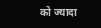को ज्यादा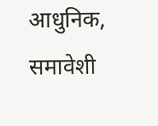आधुनिक, समावेशी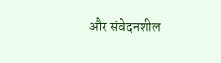और संवेदनशील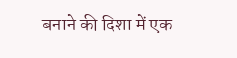बनाने की दिशा में एक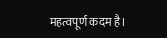महत्वपूर्ण कदम है।